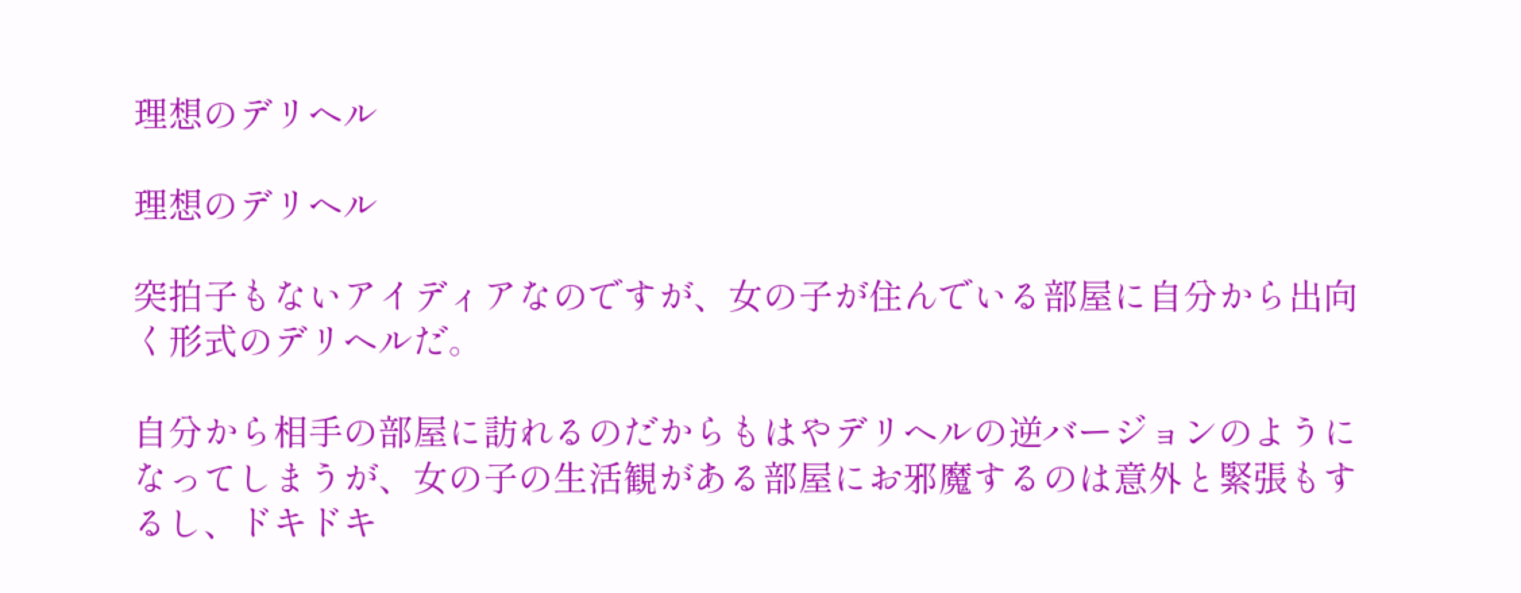理想のデリヘル

理想のデリヘル

突拍子もないアイディアなのですが、女の子が住んでいる部屋に自分から出向く形式のデリヘルだ。

自分から相手の部屋に訪れるのだからもはやデリヘルの逆バージョンのようになってしまうが、女の子の生活観がある部屋にお邪魔するのは意外と緊張もするし、ドキドキ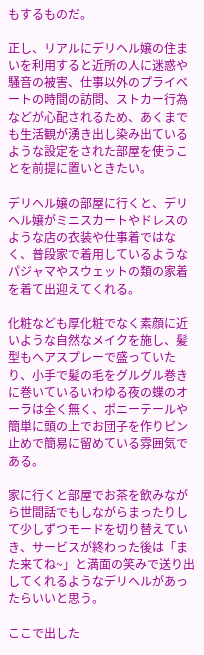もするものだ。

正し、リアルにデリヘル嬢の住まいを利用すると近所の人に迷惑や騒音の被害、仕事以外のプライベートの時間の訪問、ストカー行為などが心配されるため、あくまでも生活観が湧き出し染み出ているような設定をされた部屋を使うことを前提に置いときたい。

デリヘル嬢の部屋に行くと、デリヘル嬢がミニスカートやドレスのような店の衣装や仕事着ではなく、普段家で着用しているようなパジャマやスウェットの類の家着を着て出迎えてくれる。

化粧なども厚化粧でなく素顔に近いような自然なメイクを施し、髪型もヘアスプレーで盛っていたり、小手で髪の毛をグルグル巻きに巻いているいわゆる夜の蝶のオーラは全く無く、ポニーテールや簡単に頭の上でお団子を作りピン止めで簡易に留めている雰囲気である。

家に行くと部屋でお茶を飲みながら世間話でもしながらまったりして少しずつモードを切り替えていき、サービスが終わった後は「また来てね~」と満面の笑みで送り出してくれるようなデリヘルがあったらいいと思う。

ここで出した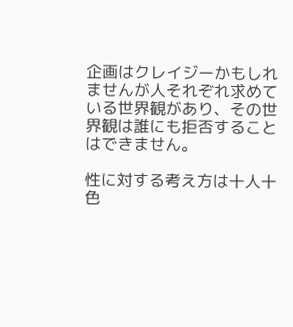企画はクレイジーかもしれませんが人それぞれ求めている世界観があり、その世界観は誰にも拒否することはできません。

性に対する考え方は十人十色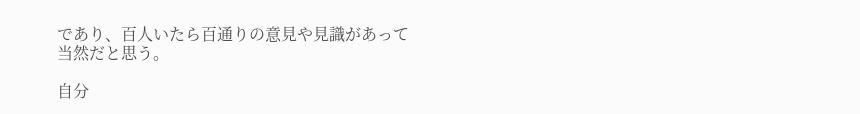であり、百人いたら百通りの意見や見識があって当然だと思う。

自分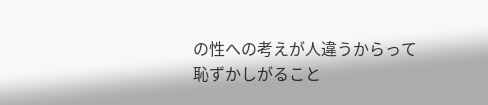の性への考えが人違うからって恥ずかしがること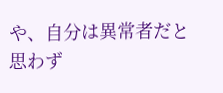や、自分は異常者だと思わず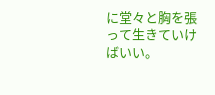に堂々と胸を張って生きていけばいい。